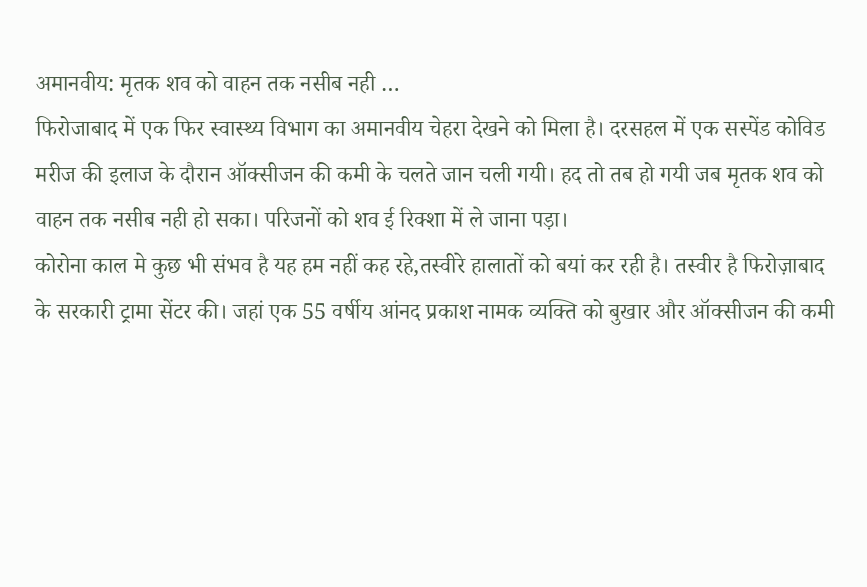अमानवीय: मृतक शव को वाहन तक नसीब नही …
फिरोजाबाद में एक फिर स्वास्थ्य विभाग का अमानवीय चेहरा देखने को मिला है। दरसहल में एक सस्पेंड कोविड मरीज की इलाज के दौरान ऑक्सीजन की कमी के चलते जान चली गयी। हद तो तब हो गयी जब मृतक शव को वाहन तक नसीब नही हो सका। परिजनों को शव ई रिक्शा में ले जाना पड़ा।
कोरोना काल मे कुछ भी संभव है यह हम नहीं कह रहे,तस्वीरे हालातों को बयां कर रही है। तस्वीर है फिरोज़ाबाद के सरकारी ट्रामा सेंटर की। जहां एक 55 वर्षीय आंनद प्रकाश नामक व्यक्ति को बुखार और ऑक्सीजन की कमी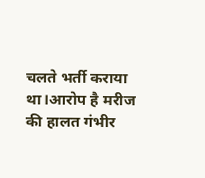चलते भर्ती कराया था।आरोप है मरीज की हालत गंभीर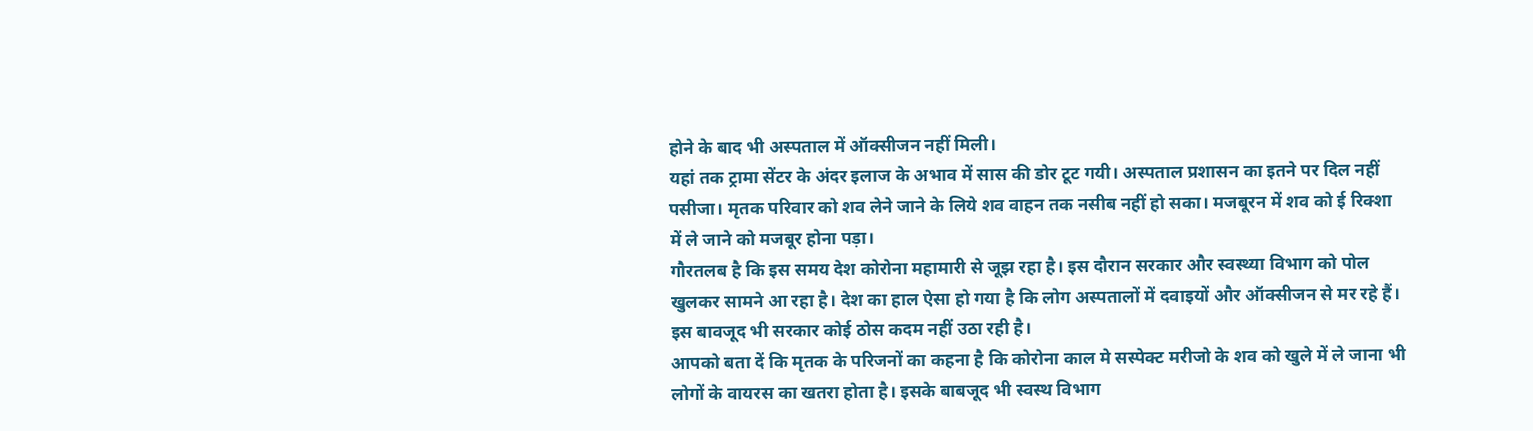होने के बाद भी अस्पताल में ऑक्सीजन नहीं मिली।
यहां तक ट्रामा सेंटर के अंदर इलाज के अभाव में सास की डोर टूट गयी। अस्पताल प्रशासन का इतने पर दिल नहीं पसीजा। मृतक परिवार को शव लेने जाने के लिये शव वाहन तक नसीब नहीं हो सका। मजबूरन में शव को ई रिक्शा में ले जाने को मजबूर होना पड़ा।
गौरतलब है कि इस समय देश कोरोना महामारी से जूझ रहा है। इस दौरान सरकार और स्वस्थ्या विभाग को पोल खुलकर सामने आ रहा है। देश का हाल ऐसा हो गया है कि लोग अस्पतालों में दवाइयों और ऑक्सीजन से मर रहे हैं। इस बावजूद भी सरकार कोई ठोस कदम नहीं उठा रही है।
आपको बता दें कि मृतक के परिजनों का कहना है कि कोरोना काल मे सस्पेक्ट मरीजो के शव को खुले में ले जाना भी लोगों के वायरस का खतरा होता है। इसके बाबजूद भी स्वस्थ विभाग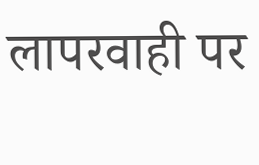लापरवाही पर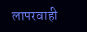लापरवाही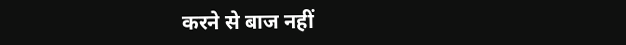करने से बाज नहीं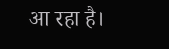आ रहा है।